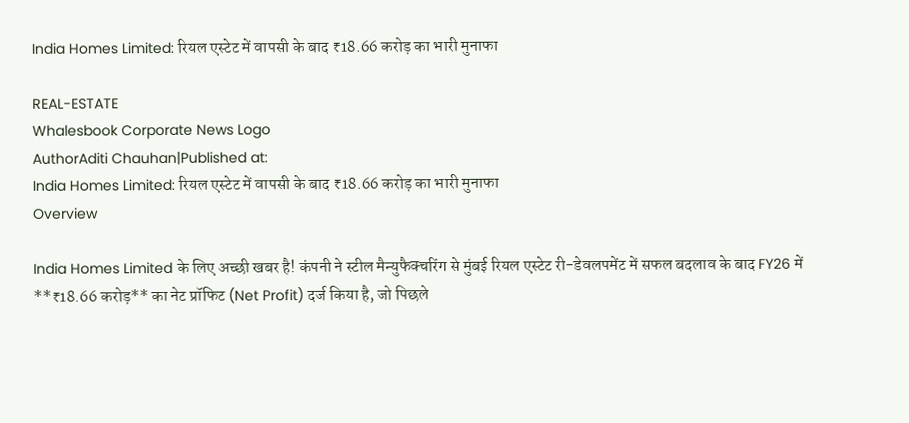India Homes Limited: रियल एस्टेट में वापसी के बाद ₹18.66 करोड़ का भारी मुनाफा

REAL-ESTATE
Whalesbook Corporate News Logo
AuthorAditi Chauhan|Published at:
India Homes Limited: रियल एस्टेट में वापसी के बाद ₹18.66 करोड़ का भारी मुनाफा
Overview

India Homes Limited के लिए अच्छी खबर है! कंपनी ने स्टील मैन्युफैक्चरिंग से मुंबई रियल एस्टेट री-डेवलपमेंट में सफल बदलाव के बाद FY26 में **₹18.66 करोड़** का नेट प्रॉफिट (Net Profit) दर्ज किया है, जो पिछले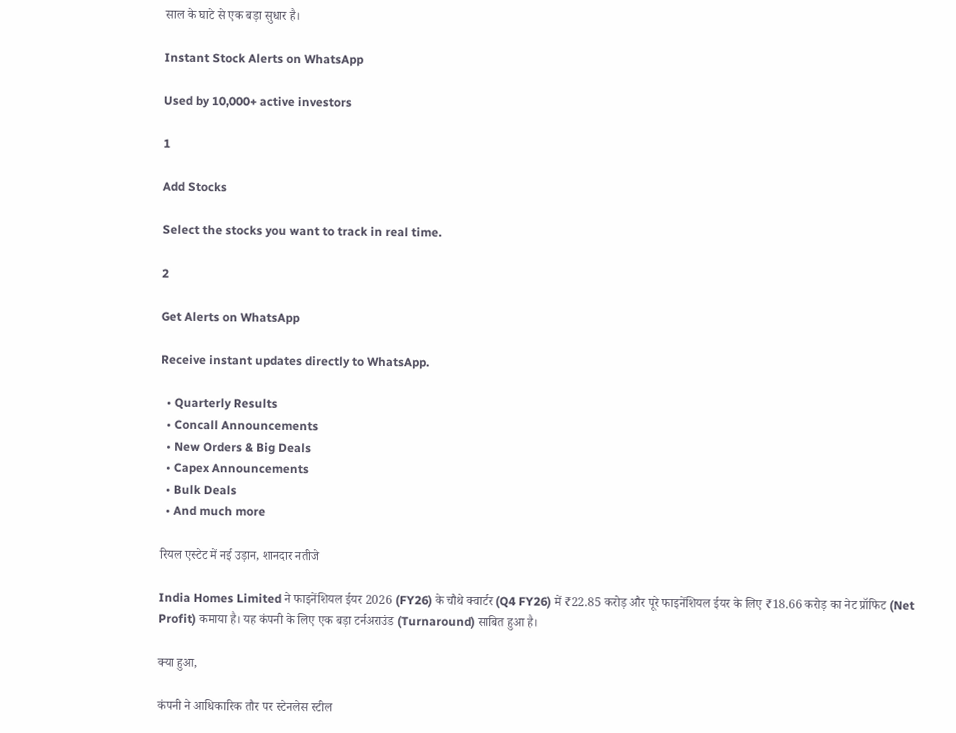साल के घाटे से एक बड़ा सुधार है।

Instant Stock Alerts on WhatsApp

Used by 10,000+ active investors

1

Add Stocks

Select the stocks you want to track in real time.

2

Get Alerts on WhatsApp

Receive instant updates directly to WhatsApp.

  • Quarterly Results
  • Concall Announcements
  • New Orders & Big Deals
  • Capex Announcements
  • Bulk Deals
  • And much more

रियल एस्टेट में नई उड़ान, शानदार नतीजे

India Homes Limited ने फाइनेंशियल ईयर 2026 (FY26) के चौथे क्वार्टर (Q4 FY26) में ₹22.85 करोड़ और पूरे फाइनेंशियल ईयर के लिए ₹18.66 करोड़ का नेट प्रॉफिट (Net Profit) कमाया है। यह कंपनी के लिए एक बड़ा टर्नअराउंड (Turnaround) साबित हुआ है।

क्या हुआ,

कंपनी ने आधिकारिक तौर पर स्टेनलेस स्टील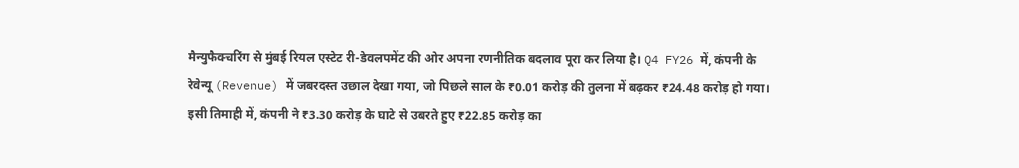मैन्युफैक्चरिंग से मुंबई रियल एस्टेट री-डेवलपमेंट की ओर अपना रणनीतिक बदलाव पूरा कर लिया है। Q4 FY26 में, कंपनी के रेवेन्यू (Revenue) में जबरदस्त उछाल देखा गया, जो पिछले साल के ₹0.01 करोड़ की तुलना में बढ़कर ₹24.48 करोड़ हो गया। इसी तिमाही में, कंपनी ने ₹3.30 करोड़ के घाटे से उबरते हुए ₹22.85 करोड़ का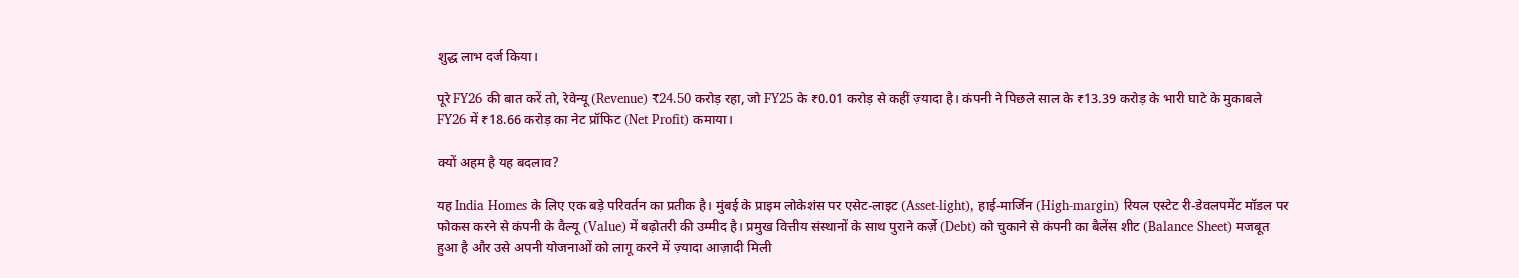शुद्ध लाभ दर्ज किया।

पूरे FY26 की बात करें तो, रेवेन्यू (Revenue) ₹24.50 करोड़ रहा, जो FY25 के ₹0.01 करोड़ से कहीं ज़्यादा है। कंपनी ने पिछले साल के ₹13.39 करोड़ के भारी घाटे के मुकाबले FY26 में ₹18.66 करोड़ का नेट प्रॉफिट (Net Profit) कमाया।

क्यों अहम है यह बदलाव?

यह India Homes के लिए एक बड़े परिवर्तन का प्रतीक है। मुंबई के प्राइम लोकेशंस पर एसेट-लाइट (Asset-light), हाई-मार्जिन (High-margin) रियल एस्टेट री-डेवलपमेंट मॉडल पर फोकस करने से कंपनी के वैल्यू (Value) में बढ़ोतरी की उम्मीद है। प्रमुख वित्तीय संस्थानों के साथ पुराने कर्ज़े (Debt) को चुकाने से कंपनी का बैलेंस शीट (Balance Sheet) मजबूत हुआ है और उसे अपनी योजनाओं को लागू करने में ज़्यादा आज़ादी मिली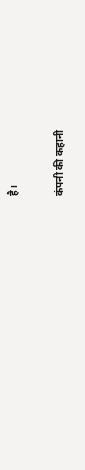है।

कंपनी की कहानी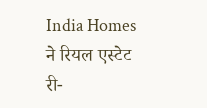India Homes ने रियल एस्टेट री-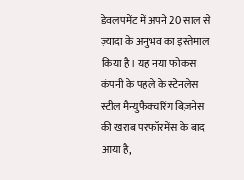डेवलपमेंट में अपने 20 साल से ज़्यादा के अनुभव का इस्तेमाल किया है। यह नया फोकस कंपनी के पहले के स्टेनलेस स्टील मैन्युफैक्चरिंग बिज़नेस की खराब परफॉरमेंस के बाद आया है,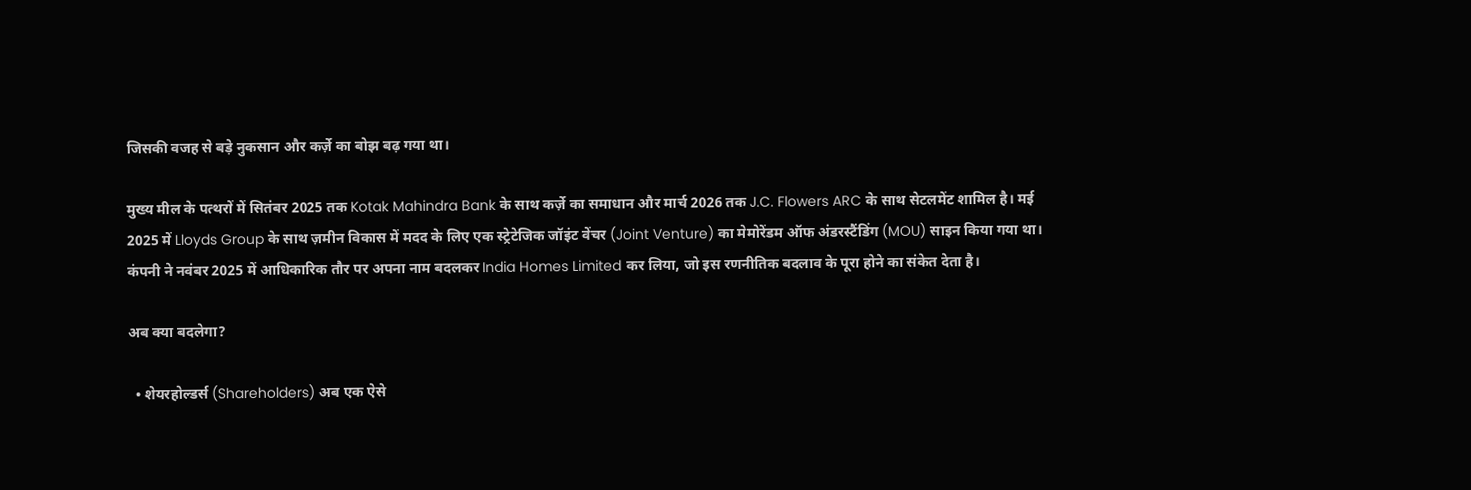जिसकी वजह से बड़े नुकसान और कर्ज़े का बोझ बढ़ गया था।

मुख्य मील के पत्थरों में सितंबर 2025 तक Kotak Mahindra Bank के साथ कर्ज़े का समाधान और मार्च 2026 तक J.C. Flowers ARC के साथ सेटलमेंट शामिल है। मई 2025 में Lloyds Group के साथ ज़मीन विकास में मदद के लिए एक स्ट्रेटेजिक जॉइंट वेंचर (Joint Venture) का मेमोरेंडम ऑफ अंडरस्टैंडिंग (MOU) साइन किया गया था। कंपनी ने नवंबर 2025 में आधिकारिक तौर पर अपना नाम बदलकर India Homes Limited कर लिया, जो इस रणनीतिक बदलाव के पूरा होने का संकेत देता है।

अब क्या बदलेगा?

  • शेयरहोल्डर्स (Shareholders) अब एक ऐसे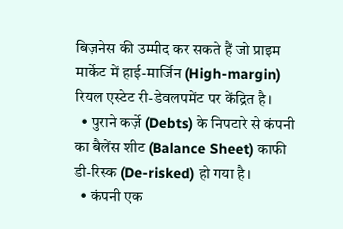बिज़नेस की उम्मीद कर सकते हैं जो प्राइम मार्केट में हाई-मार्जिन (High-margin) रियल एस्टेट री-डेवलपमेंट पर केंद्रित है।
  • पुराने कर्ज़े (Debts) के निपटारे से कंपनी का बैलेंस शीट (Balance Sheet) काफी डी-रिस्क (De-risked) हो गया है।
  • कंपनी एक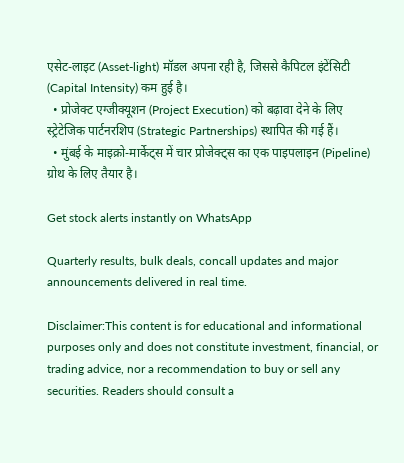एसेट-लाइट (Asset-light) मॉडल अपना रही है, जिससे कैपिटल इंटेंसिटी (Capital Intensity) कम हुई है।
  • प्रोजेक्ट एग्जीक्यूशन (Project Execution) को बढ़ावा देने के लिए स्ट्रेटेजिक पार्टनरशिप (Strategic Partnerships) स्थापित की गई हैं।
  • मुंबई के माइक्रो-मार्केट्स में चार प्रोजेक्ट्स का एक पाइपलाइन (Pipeline) ग्रोथ के लिए तैयार है।

Get stock alerts instantly on WhatsApp

Quarterly results, bulk deals, concall updates and major announcements delivered in real time.

Disclaimer:This content is for educational and informational purposes only and does not constitute investment, financial, or trading advice, nor a recommendation to buy or sell any securities. Readers should consult a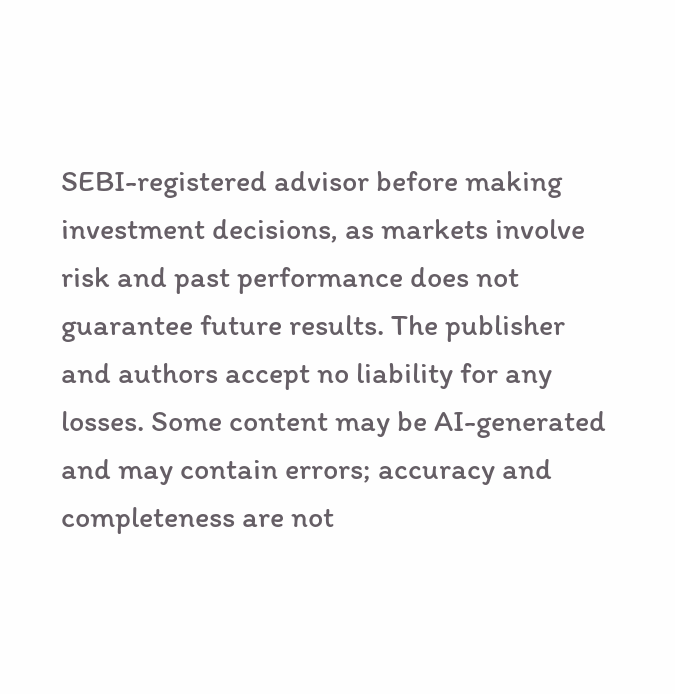SEBI-registered advisor before making investment decisions, as markets involve risk and past performance does not guarantee future results. The publisher and authors accept no liability for any losses. Some content may be AI-generated and may contain errors; accuracy and completeness are not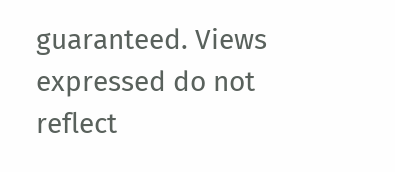guaranteed. Views expressed do not reflect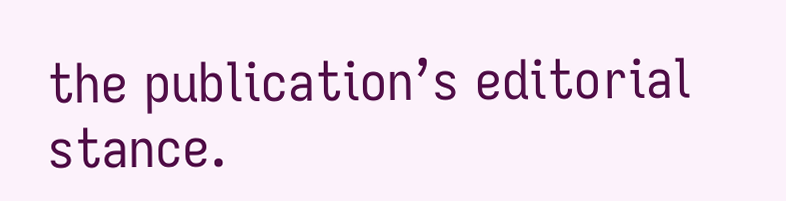the publication’s editorial stance.